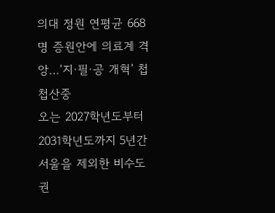의대 정원 연평균 668명 증원안에 의료계 격앙…‘지·필·공 개혁’ 첩첩산중
오는 2027학년도부터 2031학년도까지 5년간 서울을 제외한 비수도권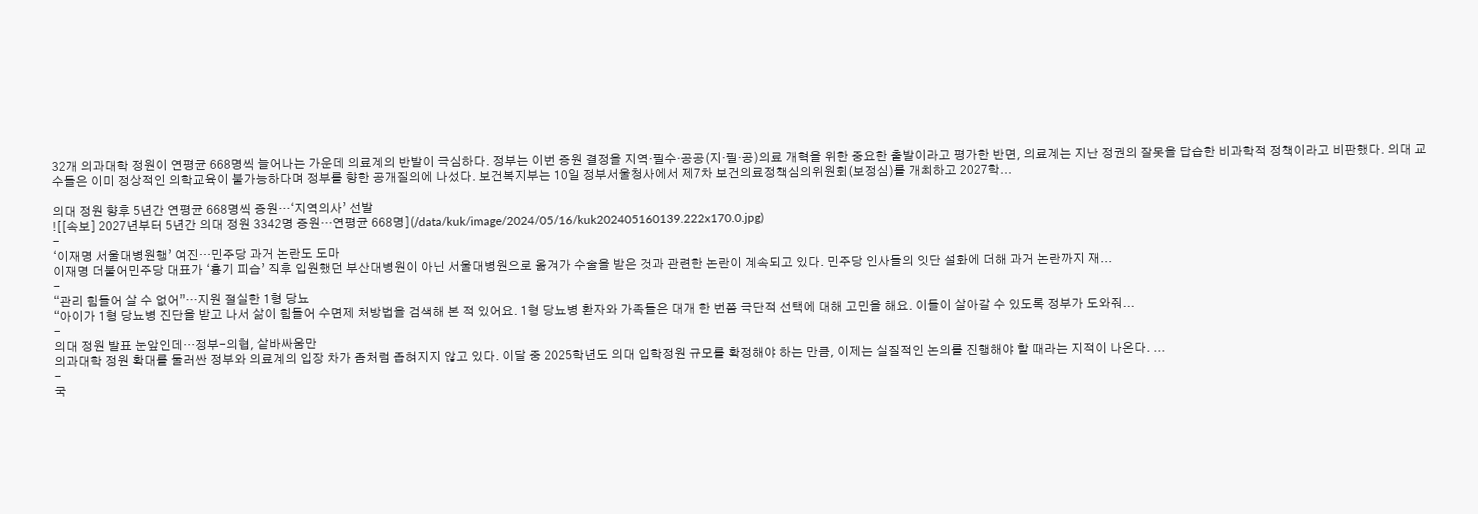32개 의과대학 정원이 연평균 668명씩 늘어나는 가운데 의료계의 반발이 극심하다. 정부는 이번 증원 결정을 지역·필수·공공(지·필·공)의료 개혁을 위한 중요한 출발이라고 평가한 반면, 의료계는 지난 정권의 잘못을 답습한 비과학적 정책이라고 비판했다. 의대 교수들은 이미 정상적인 의학교육이 불가능하다며 정부를 향한 공개질의에 나섰다. 보건복지부는 10일 정부서울청사에서 제7차 보건의료정책심의위원회(보정심)를 개최하고 2027학...

의대 정원 향후 5년간 연평균 668명씩 증원…‘지역의사’ 선발
![[속보] 2027년부터 5년간 의대 정원 3342명 증원…연평균 668명](/data/kuk/image/2024/05/16/kuk202405160139.222x170.0.jpg)
-
‘이재명 서울대병원행’ 여진…민주당 과거 논란도 도마
이재명 더불어민주당 대표가 ‘흉기 피습’ 직후 입원했던 부산대병원이 아닌 서울대병원으로 옮겨가 수술을 받은 것과 관련한 논란이 계속되고 있다. 민주당 인사들의 잇단 설화에 더해 과거 논란까지 재...
-
“관리 힘들어 살 수 없어”…지원 절실한 1형 당뇨
“아이가 1형 당뇨병 진단을 받고 나서 삶이 힘들어 수면제 처방법을 검색해 본 적 있어요. 1형 당뇨병 환자와 가족들은 대개 한 번쯤 극단적 선택에 대해 고민을 해요. 이들이 살아갈 수 있도록 정부가 도와줘...
-
의대 정원 발표 눈앞인데…정부-의협, 샅바싸움만
의과대학 정원 확대를 둘러싼 정부와 의료계의 입장 차가 좀처럼 좁혀지지 않고 있다. 이달 중 2025학년도 의대 입학정원 규모를 확정해야 하는 만큼, 이제는 실질적인 논의를 진행해야 할 때라는 지적이 나온다. ...
-
국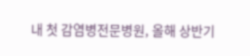내 첫 감염병전문병원, 올해 상반기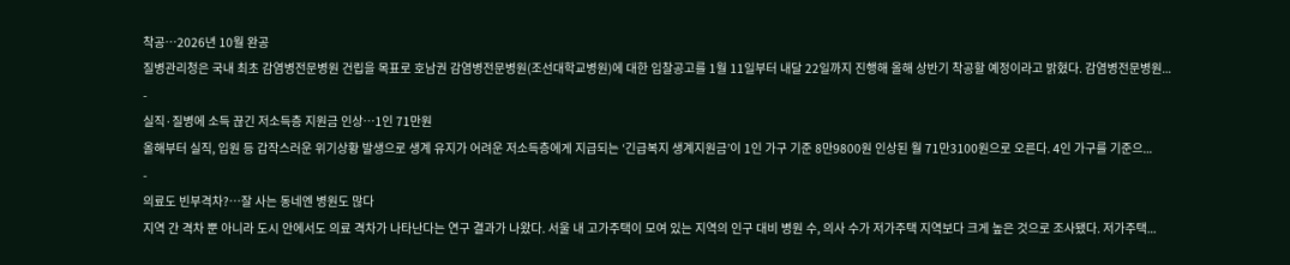착공…2026년 10월 완공
질병관리청은 국내 최초 감염병전문병원 건립을 목표로 호남권 감염병전문병원(조선대학교병원)에 대한 입찰공고를 1월 11일부터 내달 22일까지 진행해 올해 상반기 착공할 예정이라고 밝혔다. 감염병전문병원...
-
실직·질병에 소득 끊긴 저소득층 지원금 인상…1인 71만원
올해부터 실직, 입원 등 갑작스러운 위기상황 발생으로 생계 유지가 어려운 저소득층에게 지급되는 ‘긴급복지 생계지원금’이 1인 가구 기준 8만9800원 인상된 월 71만3100원으로 오른다. 4인 가구를 기준으...
-
의료도 빈부격차?…잘 사는 동네엔 병원도 많다
지역 간 격차 뿐 아니라 도시 안에서도 의료 격차가 나타난다는 연구 결과가 나왔다. 서울 내 고가주택이 모여 있는 지역의 인구 대비 병원 수, 의사 수가 저가주택 지역보다 크게 높은 것으로 조사됐다. 저가주택...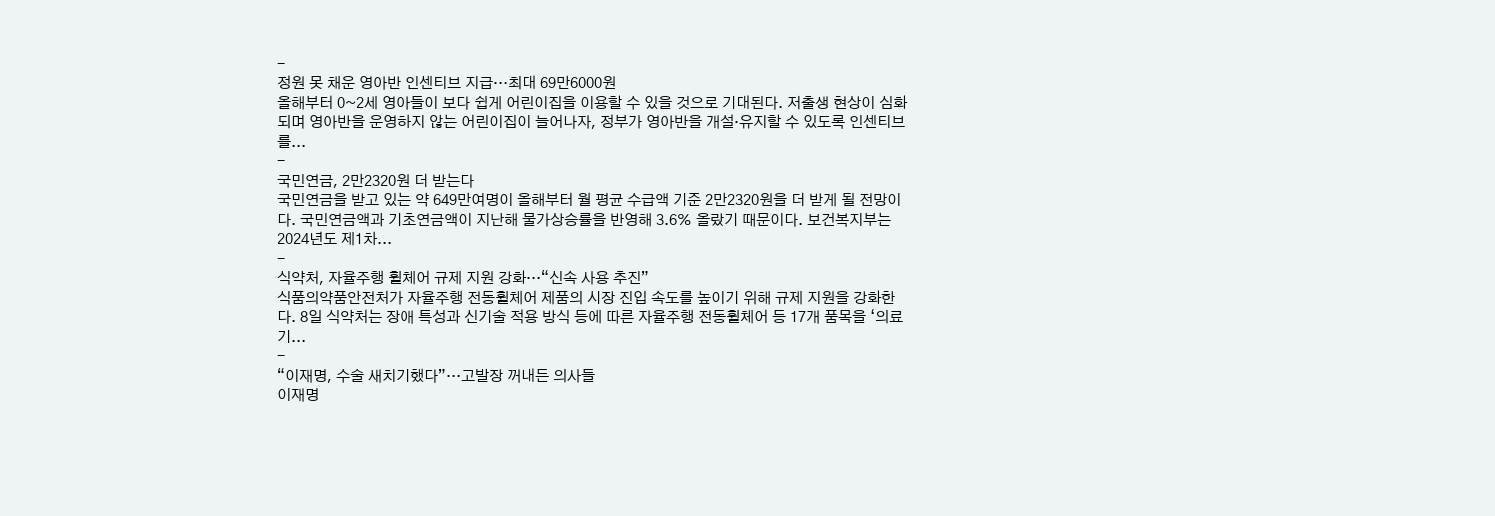-
정원 못 채운 영아반 인센티브 지급…최대 69만6000원
올해부터 0~2세 영아들이 보다 쉽게 어린이집을 이용할 수 있을 것으로 기대된다. 저출생 현상이 심화되며 영아반을 운영하지 않는 어린이집이 늘어나자, 정부가 영아반을 개설·유지할 수 있도록 인센티브를...
-
국민연금, 2만2320원 더 받는다
국민연금을 받고 있는 약 649만여명이 올해부터 월 평균 수급액 기준 2만2320원을 더 받게 될 전망이다. 국민연금액과 기초연금액이 지난해 물가상승률을 반영해 3.6% 올랐기 때문이다. 보건복지부는 2024년도 제1차...
-
식약처, 자율주행 휠체어 규제 지원 강화…“신속 사용 추진”
식품의약품안전처가 자율주행 전동휠체어 제품의 시장 진입 속도를 높이기 위해 규제 지원을 강화한다. 8일 식약처는 장애 특성과 신기술 적용 방식 등에 따른 자율주행 전동휠체어 등 17개 품목을 ‘의료기...
-
“이재명, 수술 새치기했다”…고발장 꺼내든 의사들
이재명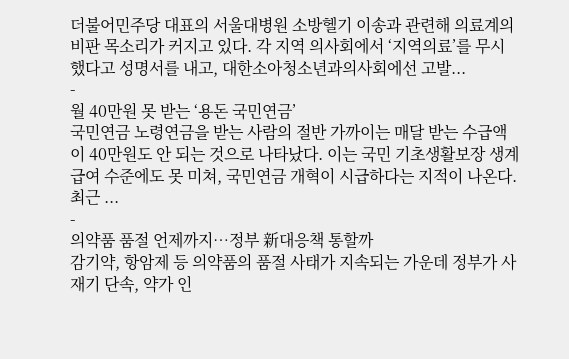더불어민주당 대표의 서울대병원 소방헬기 이송과 관련해 의료계의 비판 목소리가 커지고 있다. 각 지역 의사회에서 ‘지역의료’를 무시했다고 성명서를 내고, 대한소아청소년과의사회에선 고발...
-
월 40만원 못 받는 ‘용돈 국민연금’
국민연금 노령연금을 받는 사람의 절반 가까이는 매달 받는 수급액이 40만원도 안 되는 것으로 나타났다. 이는 국민 기초생활보장 생계급여 수준에도 못 미쳐, 국민연금 개혁이 시급하다는 지적이 나온다. 최근 ...
-
의약품 품절 언제까지…정부 新대응책 통할까
감기약, 항암제 등 의약품의 품절 사태가 지속되는 가운데 정부가 사재기 단속, 약가 인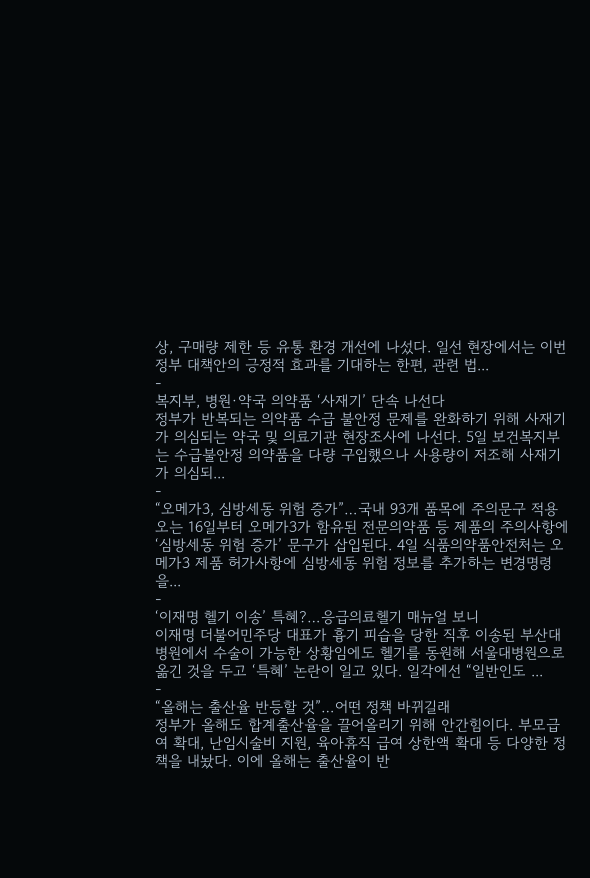상, 구매량 제한 등 유통 환경 개선에 나섰다. 일선 현장에서는 이번 정부 대책안의 긍정적 효과를 기대하는 한편, 관련 법...
-
복지부, 병원·약국 의약품 ‘사재기’ 단속 나선다
정부가 반복되는 의약품 수급 불안정 문제를 완화하기 위해 사재기가 의심되는 약국 및 의료기관 현장조사에 나선다. 5일 보건복지부는 수급불안정 의약품을 다량 구입했으나 사용량이 저조해 사재기가 의심되...
-
“오메가3, 심방세동 위험 증가”…국내 93개 품목에 주의문구 적용
오는 16일부터 오메가3가 함유된 전문의약품 등 제품의 주의사항에 ‘심방세동 위험 증가’ 문구가 삽입된다. 4일 식품의약품안전처는 오메가3 제품 허가사항에 심방세동 위험 정보를 추가하는 변경명령을...
-
‘이재명 헬기 이송’ 특혜?…응급의료헬기 매뉴얼 보니
이재명 더불어민주당 대표가 흉기 피습을 당한 직후 이송된 부산대병원에서 수술이 가능한 상황임에도 헬기를 동원해 서울대병원으로 옮긴 것을 두고 ‘특혜’ 논란이 일고 있다. 일각에선 “일반인도 ...
-
“올해는 출산율 반등할 것”…어떤 정책 바뀌길래
정부가 올해도 합계출산율을 끌어올리기 위해 안간힘이다. 부모급여 확대, 난임시술비 지원, 육아휴직 급여 상한액 확대 등 다양한 정책을 내놨다. 이에 올해는 출산율이 반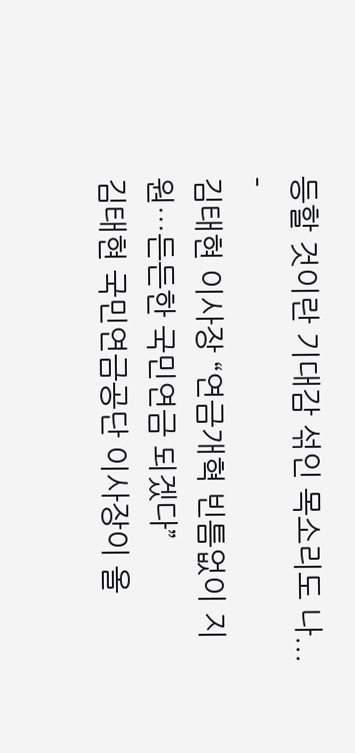등할 것이란 기대감 섞인 목소리도 나...
-
김태현 이사장 “연금개혁 빈틈없이 지원…든든한 국민연금 되겠다”
김태현 국민연금공단 이사장이 올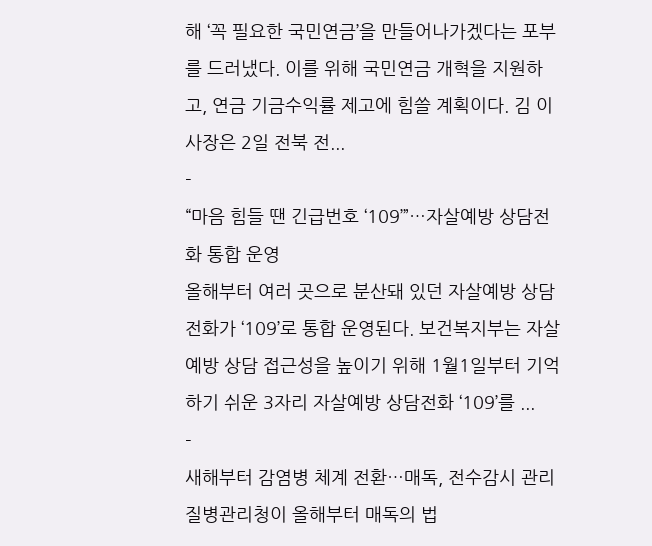해 ‘꼭 필요한 국민연금’을 만들어나가겠다는 포부를 드러냈다. 이를 위해 국민연금 개혁을 지원하고, 연금 기금수익률 제고에 힘쓸 계획이다. 김 이사장은 2일 전북 전...
-
“마음 힘들 땐 긴급번호 ‘109’”…자살예방 상담전화 통합 운영
올해부터 여러 곳으로 분산돼 있던 자살예방 상담전화가 ‘109’로 통합 운영된다. 보건복지부는 자살예방 상담 접근성을 높이기 위해 1월1일부터 기억하기 쉬운 3자리 자살예방 상담전화 ‘109’를 ...
-
새해부터 감염병 체계 전환…매독, 전수감시 관리
질병관리청이 올해부터 매독의 법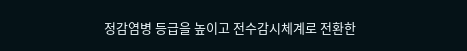정감염병 등급을 높이고 전수감시체계로 전환한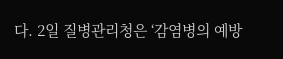다. 2일 질병관리청은 ‘감염병의 예방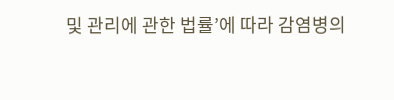및 관리에 관한 법률’에 따라 감염병의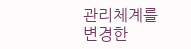관리체계를 변경한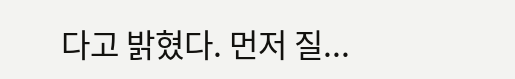다고 밝혔다. 먼저 질...